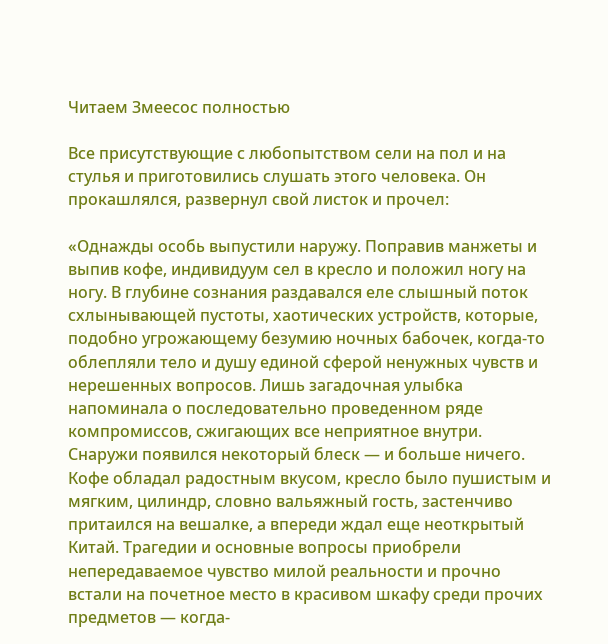Читаем Змеесос полностью

Все присутствующие с любопытством сели на пол и на стулья и приготовились слушать этого человека. Он прокашлялся, развернул свой листок и прочел:

«Однажды особь выпустили наружу. Поправив манжеты и выпив кофе, индивидуум сел в кресло и положил ногу на ногу. В глубине сознания раздавался еле слышный поток схлынывающей пустоты, хаотических устройств, которые, подобно угрожающему безумию ночных бабочек, когда-то облепляли тело и душу единой сферой ненужных чувств и нерешенных вопросов. Лишь загадочная улыбка напоминала о последовательно проведенном ряде компромиссов, сжигающих все неприятное внутри. Снаружи появился некоторый блеск — и больше ничего. Кофе обладал радостным вкусом, кресло было пушистым и мягким, цилиндр, словно вальяжный гость, застенчиво притаился на вешалке, а впереди ждал еще неоткрытый Китай. Трагедии и основные вопросы приобрели непередаваемое чувство милой реальности и прочно встали на почетное место в красивом шкафу среди прочих предметов — когда-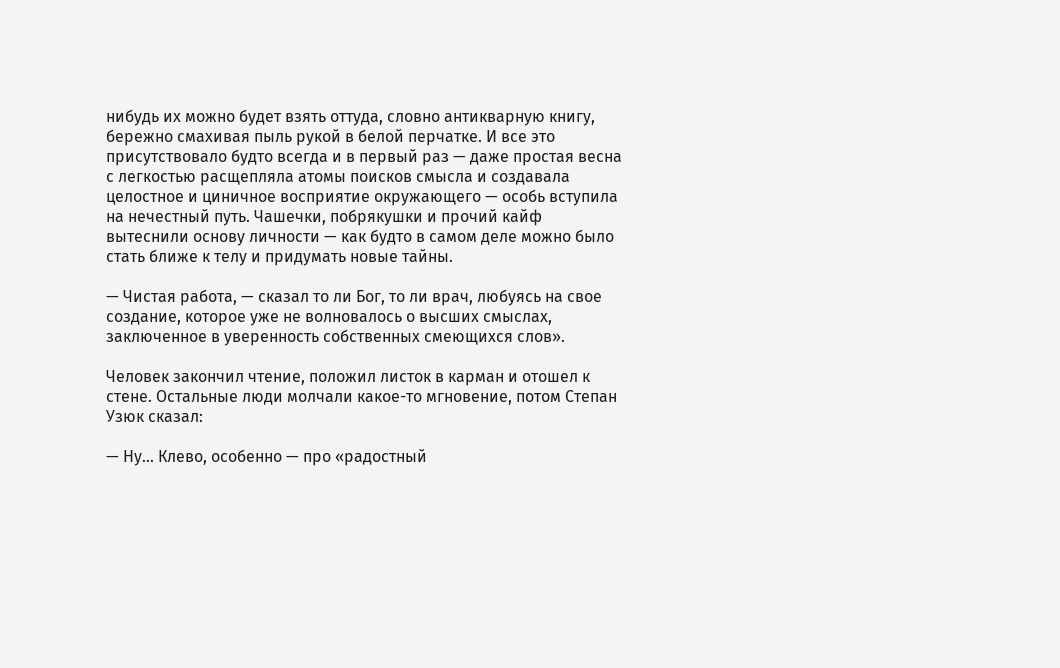нибудь их можно будет взять оттуда, словно антикварную книгу, бережно смахивая пыль рукой в белой перчатке. И все это присутствовало будто всегда и в первый раз — даже простая весна с легкостью расщепляла атомы поисков смысла и создавала целостное и циничное восприятие окружающего — особь вступила на нечестный путь. Чашечки, побрякушки и прочий кайф вытеснили основу личности — как будто в самом деле можно было стать ближе к телу и придумать новые тайны.

— Чистая работа, — сказал то ли Бог, то ли врач, любуясь на свое создание, которое уже не волновалось о высших смыслах, заключенное в уверенность собственных смеющихся слов».

Человек закончил чтение, положил листок в карман и отошел к стене. Остальные люди молчали какое-то мгновение, потом Степан Узюк сказал:

— Ну… Клево, особенно — про «радостный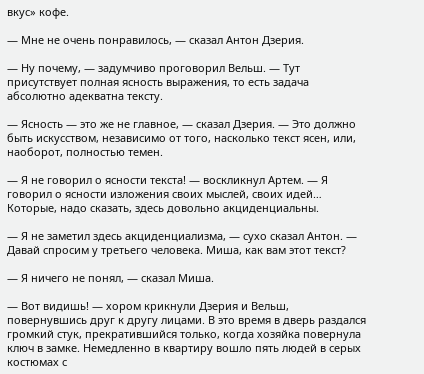вкус» кофе.

— Мне не очень понравилось, — сказал Антон Дзерия.

— Ну почему, — задумчиво проговорил Вельш. — Тут присутствует полная ясность выражения, то есть задача абсолютно адекватна тексту.

— Ясность — это же не главное, — сказал Дзерия. — Это должно быть искусством, независимо от того, насколько текст ясен, или, наоборот, полностью темен.

— Я не говорил о ясности текста! — воскликнул Артем. — Я говорил о ясности изложения своих мыслей, своих идей… Которые, надо сказать, здесь довольно акциденциальны.

— Я не заметил здесь акциденциализма, — сухо сказал Антон. — Давай спросим у третьего человека. Миша, как вам этот текст?

— Я ничего не понял, — сказал Миша.

— Вот видишь! — хором крикнули Дзерия и Вельш, повернувшись друг к другу лицами. В это время в дверь раздался громкий стук, прекратившийся только, когда хозяйка повернула ключ в замке. Немедленно в квартиру вошло пять людей в серых костюмах с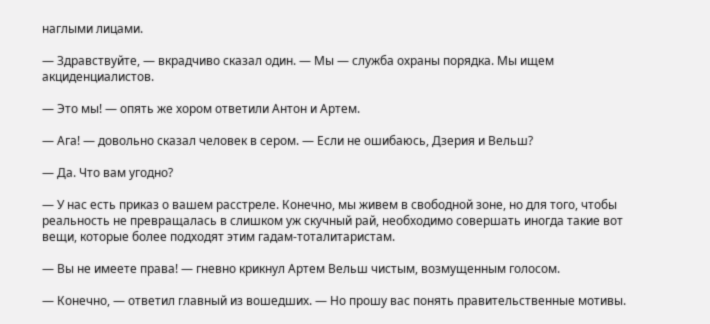наглыми лицами.

— Здравствуйте, — вкрадчиво сказал один. — Мы — служба охраны порядка. Мы ищем акциденциалистов.

— Это мы! — опять же хором ответили Антон и Артем.

— Ага! — довольно сказал человек в сером. — Если не ошибаюсь, Дзерия и Вельш?

— Да. Что вам угодно?

— У нас есть приказ о вашем расстреле. Конечно, мы живем в свободной зоне, но для того, чтобы реальность не превращалась в слишком уж скучный рай, необходимо совершать иногда такие вот вещи, которые более подходят этим гадам-тоталитаристам.

— Вы не имеете права! — гневно крикнул Артем Вельш чистым, возмущенным голосом.

— Конечно, — ответил главный из вошедших. — Но прошу вас понять правительственные мотивы.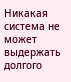Никакая система не может выдержать долгого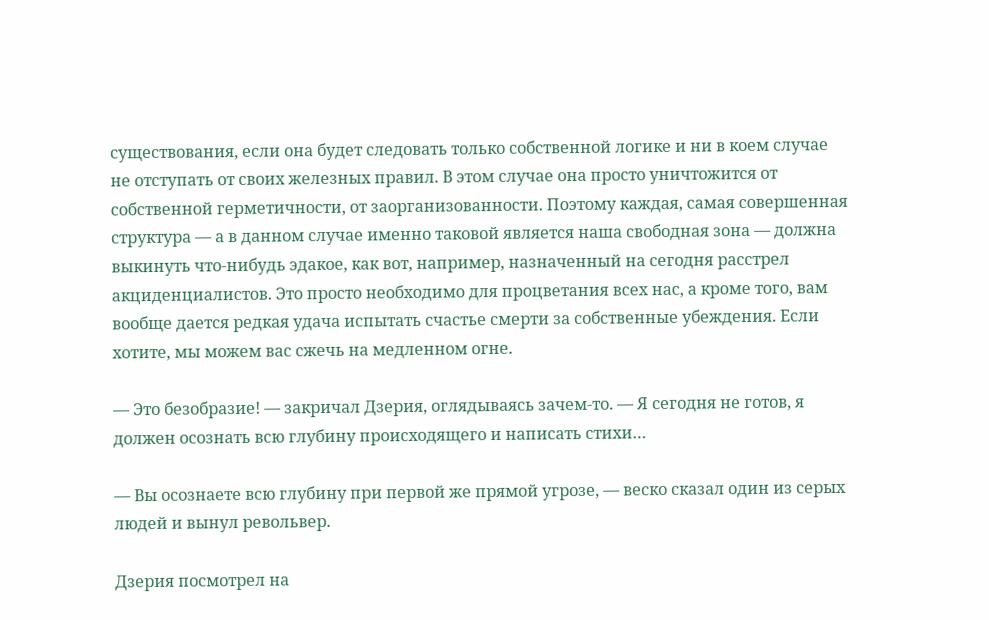существования, если она будет следовать только собственной логике и ни в коем случае не отступать от своих железных правил. В этом случае она просто уничтожится от собственной герметичности, от заорганизованности. Поэтому каждая, самая совершенная структура — а в данном случае именно таковой является наша свободная зона — должна выкинуть что-нибудь эдакое, как вот, например, назначенный на сегодня расстрел акциденциалистов. Это просто необходимо для процветания всех нас, а кроме того, вам вообще дается редкая удача испытать счастье смерти за собственные убеждения. Если хотите, мы можем вас сжечь на медленном огне.

— Это безобразие! — закричал Дзерия, оглядываясь зачем-то. — Я сегодня не готов, я должен осознать всю глубину происходящего и написать стихи…

— Вы осознаете всю глубину при первой же прямой угрозе, — веско сказал один из серых людей и вынул револьвер.

Дзерия посмотрел на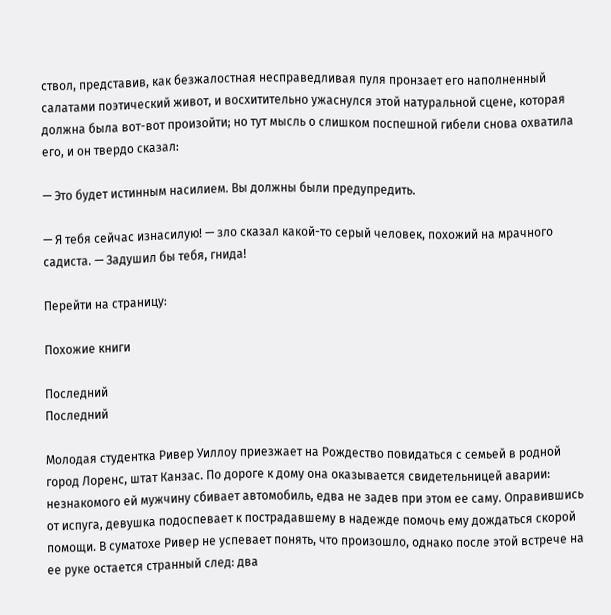ствол, представив, как безжалостная несправедливая пуля пронзает его наполненный салатами поэтический живот, и восхитительно ужаснулся этой натуральной сцене, которая должна была вот-вот произойти; но тут мысль о слишком поспешной гибели снова охватила его, и он твердо сказал:

— Это будет истинным насилием. Вы должны были предупредить.

— Я тебя сейчас изнасилую! — зло сказал какой-то серый человек, похожий на мрачного садиста. — Задушил бы тебя, гнида!

Перейти на страницу:

Похожие книги

Последний
Последний

Молодая студентка Ривер Уиллоу приезжает на Рождество повидаться с семьей в родной город Лоренс, штат Канзас. По дороге к дому она оказывается свидетельницей аварии: незнакомого ей мужчину сбивает автомобиль, едва не задев при этом ее саму. Оправившись от испуга, девушка подоспевает к пострадавшему в надежде помочь ему дождаться скорой помощи. В суматохе Ривер не успевает понять, что произошло, однако после этой встрече на ее руке остается странный след: два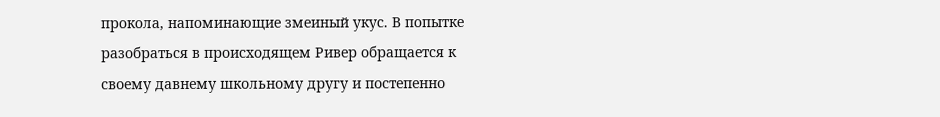прокола, напоминающие змеиный укус. В попытке разобраться в происходящем Ривер обращается к своему давнему школьному другу и постепенно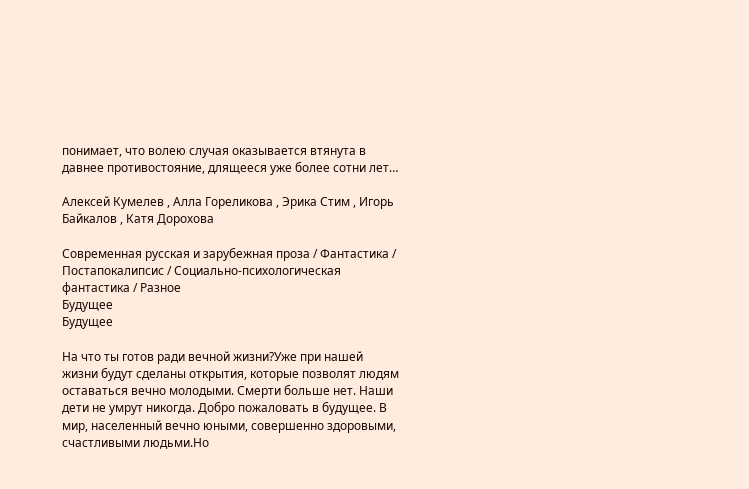понимает, что волею случая оказывается втянута в давнее противостояние, длящееся уже более сотни лет…

Алексей Кумелев , Алла Гореликова , Эрика Стим , Игорь Байкалов , Катя Дорохова

Современная русская и зарубежная проза / Фантастика / Постапокалипсис / Социально-психологическая фантастика / Разное
Будущее
Будущее

На что ты готов ради вечной жизни?Уже при нашей жизни будут сделаны открытия, которые позволят людям оставаться вечно молодыми. Смерти больше нет. Наши дети не умрут никогда. Добро пожаловать в будущее. В мир, населенный вечно юными, совершенно здоровыми, счастливыми людьми.Но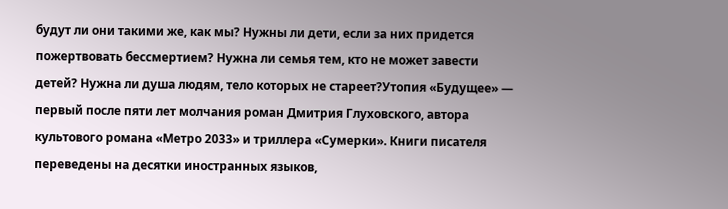будут ли они такими же, как мы? Нужны ли дети, если за них придется пожертвовать бессмертием? Нужна ли семья тем, кто не может завести детей? Нужна ли душа людям, тело которых не стареет?Утопия «Будущее» — первый после пяти лет молчания роман Дмитрия Глуховского, автора культового романа «Метро 2033» и триллера «Сумерки». Книги писателя переведены на десятки иностранных языков,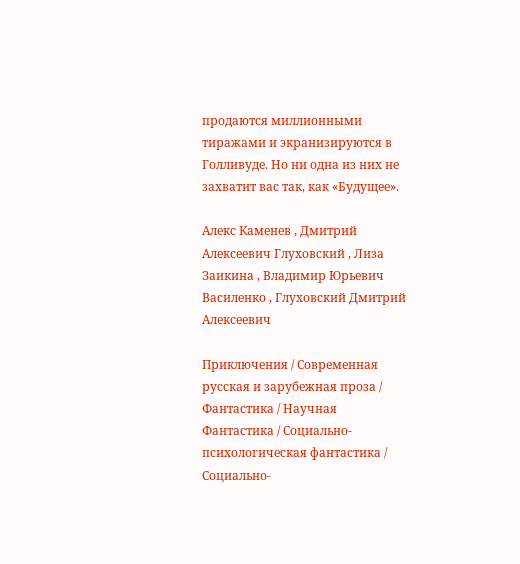продаются миллионными тиражами и экранизируются в Голливуде. Но ни одна из них не захватит вас так, как «Будущее».

Алекс Каменев , Дмитрий Алексеевич Глуховский , Лиза Заикина , Владимир Юрьевич Василенко , Глуховский Дмитрий Алексеевич

Приключения / Современная русская и зарубежная проза / Фантастика / Научная Фантастика / Социально-психологическая фантастика / Социально-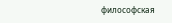философская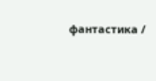фантастика /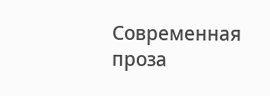Современная проза